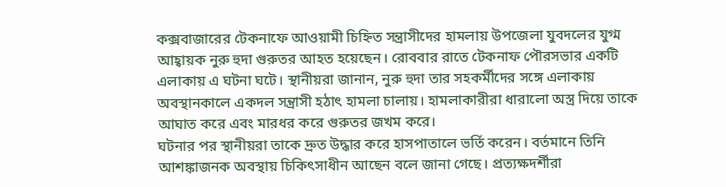কক্সবাজারের টেকনাফে আওয়ামী চিহ্নিত সন্ত্রাসীদের হামলায় উপজেলা যুবদলের যুগ্ম আহ্বায়ক নুরু হুদা গুরুতর আহত হয়েছেন। রোববার রাতে টেকনাফ পৌরসভার একটি এলাকায় এ ঘটনা ঘটে। স্থানীয়রা জানান, নুরু হুদা তার সহকর্মীদের সঙ্গে এলাকায় অবস্থানকালে একদল সন্ত্রাসী হঠাৎ হামলা চালায়। হামলাকারীরা ধারালো অস্ত্র দিয়ে তাকে আঘাত করে এবং মারধর করে গুরুতর জখম করে।
ঘটনার পর স্থানীয়রা তাকে দ্রুত উদ্ধার করে হাসপাতালে ভর্তি করেন। বর্তমানে তিনি আশঙ্কাজনক অবস্থায় চিকিৎসাধীন আছেন বলে জানা গেছে। প্রত্যক্ষদর্শীরা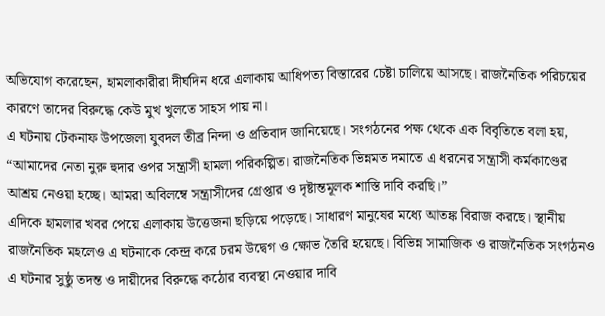অভিযোগ করেছেন, হামলাকারীরা দীর্ঘদিন ধরে এলাকায় আধিপত্য বিস্তারের চেষ্টা চালিয়ে আসছে। রাজনৈতিক পরিচয়ের কারণে তাদের বিরুদ্ধে কেউ মুখ খুলতে সাহস পায় না।
এ ঘটনায় টেকনাফ উপজেলা যুবদল তীব্র নিন্দা ও প্রতিবাদ জানিয়েছে। সংগঠনের পক্ষ থেকে এক বিবৃতিতে বলা হয়, “আমাদের নেতা নুরু হুদার ওপর সন্ত্রাসী হামলা পরিকল্পিত। রাজনৈতিক ভিন্নমত দমাতে এ ধরনের সন্ত্রাসী কর্মকাণ্ডের আশ্রয় নেওয়া হচ্ছে। আমরা অবিলম্বে সন্ত্রাসীদের গ্রেপ্তার ও দৃষ্টান্তমূলক শাস্তি দাবি করছি।”
এদিকে হামলার খবর পেয়ে এলাকায় উত্তেজনা ছড়িয়ে পড়েছে। সাধারণ মানুষের মধ্যে আতঙ্ক বিরাজ করছে। স্থানীয় রাজনৈতিক মহলেও এ ঘটনাকে কেন্দ্র করে চরম উদ্বেগ ও ক্ষোভ তৈরি হয়েছে। বিভিন্ন সামাজিক ও রাজনৈতিক সংগঠনও এ ঘটনার সুষ্ঠু তদন্ত ও দায়ীদের বিরুদ্ধে কঠোর ব্যবস্থা নেওয়ার দাবি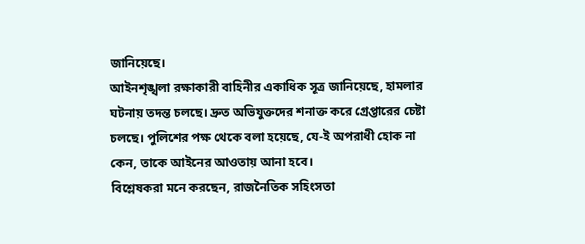জানিয়েছে।
আইনশৃঙ্খলা রক্ষাকারী বাহিনীর একাধিক সূত্র জানিয়েছে, হামলার ঘটনায় তদন্ত চলছে। দ্রুত অভিযুক্তদের শনাক্ত করে গ্রেপ্তারের চেষ্টা চলছে। পুলিশের পক্ষ থেকে বলা হয়েছে, যে-ই অপরাধী হোক না কেন, তাকে আইনের আওতায় আনা হবে।
বিশ্লেষকরা মনে করছেন, রাজনৈতিক সহিংসতা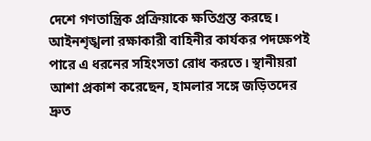দেশে গণতান্ত্রিক প্রক্রিয়াকে ক্ষতিগ্রস্ত করছে। আইনশৃঙ্খলা রক্ষাকারী বাহিনীর কার্যকর পদক্ষেপই পারে এ ধরনের সহিংসতা রোধ করতে। স্থানীয়রা আশা প্রকাশ করেছেন, হামলার সঙ্গে জড়িতদের দ্রুত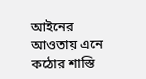আইনের আওতায় এনে কঠোর শাস্তি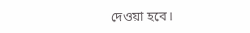দেওয়া হবে।